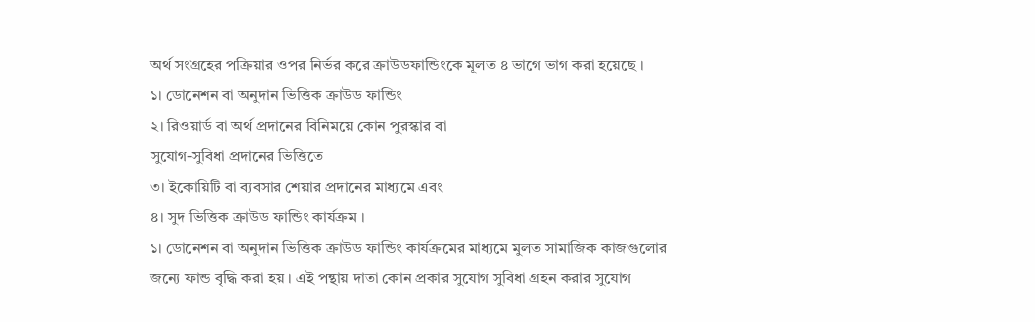অর্থ সংগ্রহের পক্রিয়ার ওপর নির্ভর করে ক্রাউডফান্ডিংকে মূলত ৪ ভাগে ভাগ করা হয়েছে ।
১। ডোনেশন বা অনুদান ভিত্তিক ক্রাউড ফান্ডিং
২। রিওয়ার্ড বা অর্থ প্রদানের বিনিময়ে কোন পুরস্কার বা
সুযোগ-সুবিধা প্রদানের ভিত্তিতে
৩। ইকোয়িটি বা ব্যবসার শেয়ার প্রদানের মাধ্যমে এবং
৪। সুদ ভিত্তিক ক্রাউড ফান্ডিং কার্যক্রম ।
১। ডোনেশন বা অনুদান ভিত্তিক ক্রাউড ফান্ডিং কার্যক্রমের মাধ্যমে মুলত সামাজিক কাজগুলোর জন্যে ফান্ড বৃদ্ধি করা হয় । এই পন্থায় দাতা কোন প্রকার সুযোগ সুবিধা গ্রহন করার সুযোগ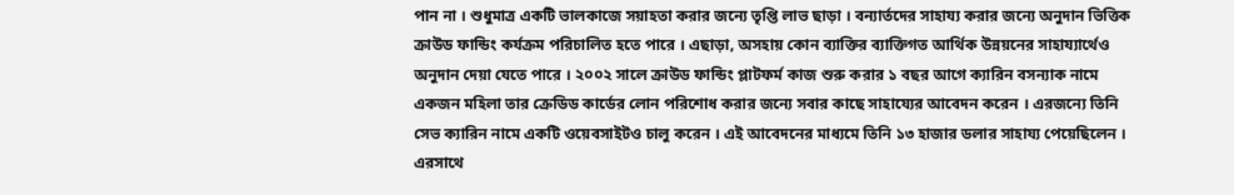পান না । শুধুমাত্র একটি ভালকাজে সয়াহতা করার জন্যে তৃপ্তি লাভ ছাড়া । বন্যার্তদের সাহায্য করার জন্যে অনুদান ভিত্তিক ক্রাউড ফান্ডিং কর্যক্রম পরিচালিত হতে পারে । এছাড়া, অসহায় কোন ব্যাক্তির ব্যাক্তিগত আর্থিক উন্নয়নের সাহায্যার্থেও অনুদান দেয়া যেতে পারে । ২০০২ সালে ক্রাউড ফান্ডিং প্লাটফর্ম কাজ শুরু করার ১ বছর আগে ক্যারিন বসন্যাক নামে একজন মহিলা তার ক্রেডিড কার্ডের লোন পরিশোধ করার জন্যে সবার কাছে সাহায্যের আবেদন করেন । এরজন্যে তিনি সেভ ক্যারিন নামে একটি ওয়েবসাইটও চালু করেন । এই আবেদনের মাধ্যমে তিনি ১৩ হাজার ডলার সাহায্য পেয়েছিলেন । এরসাথে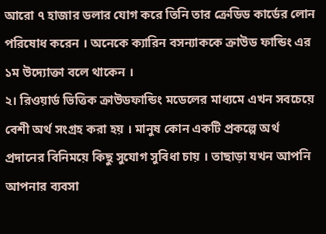আরো ৭ হাজার ডলার যোগ করে তিনি তার ক্রেডিড কার্ডের লোন পরিষোধ করেন । অনেকে ক্যারিন বসন্যাককে ক্রাউড ফান্ডিং এর ১ম উদ্যোক্তা বলে থাকেন ।
২। রিওয়ার্ড ভিত্তিক ক্রাউডফান্ডিং মডেলের মাধ্যমে এখন সবচেয়ে বেশী অর্থ সংগ্রহ করা হয় । মানুষ কোন একটি প্রকল্পে অর্থ প্রদানের বিনিময়ে কিছু সুযোগ সুবিধা চায় । তাছাড়া যখন আপনি আপনার ব্যবসা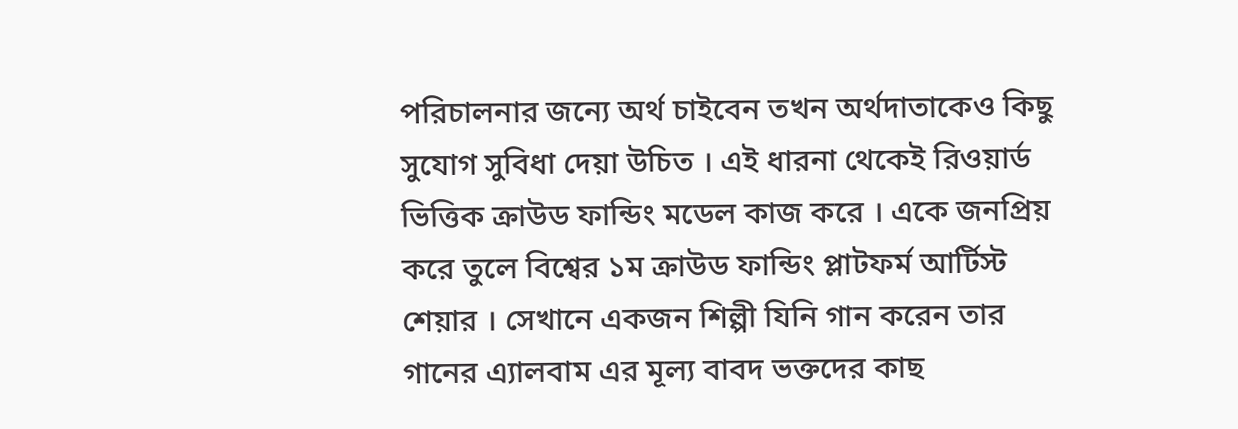পরিচালনার জন্যে অর্থ চাইবেন তখন অর্থদাতাকেও কিছু সুযোগ সুবিধা দেয়া উচিত । এই ধারনা থেকেই রিওয়ার্ড ভিত্তিক ক্রাউড ফান্ডিং মডেল কাজ করে । একে জনপ্রিয় করে তুলে বিশ্বের ১ম ক্রাউড ফান্ডিং প্লাটফর্ম আর্টিস্ট শেয়ার । সেখানে একজন শিল্পী যিনি গান করেন তার গানের এ্যালবাম এর মূল্য বাবদ ভক্তদের কাছ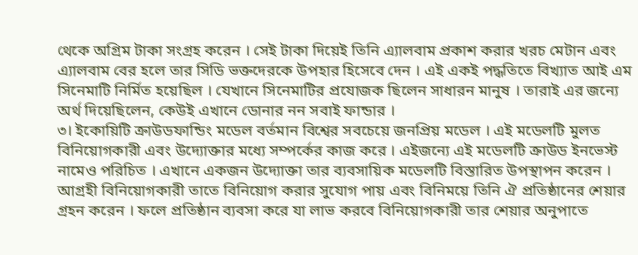থেকে অগ্রিম টাকা সংগ্রহ করেন । সেই টাকা দিয়েই তিনি এ্যালবাম প্রকাশ করার খরচ মেটান এবং এ্যালবাম বের হলে তার সিডি ভক্তদেরকে উপহার হিসেবে দেন । এই একই পদ্ধতিতে বিখ্যাত আই এম সিনেমাটি নির্মিত হয়েছিল । যেখানে সিনেমাটির প্রযোজক ছিলেন সাধারন মানুষ । তারাই এর জন্যে অর্থ দিয়েছিলেন, কেউই এখানে ডোনার নন সবাই ফান্ডার ।
৩। ইকোয়িটি ক্রাউডফান্ডিং মডেল বর্তমান বিশ্বের সবচেয়ে জনপ্রিয় মডেল । এই মডেলটি মুলত বিনিয়োগকারী এবং উদ্যোক্তার মধ্যে সম্পর্কের কাজ করে । এইজন্যে এই মডেলটি ক্রাউড ইনভেস্ট নামেও পরিচিত । এখানে একজন উদ্যোক্তা তার ব্যবসায়িক মডেলটি বিস্তারিত উপস্থাপন করেন । আগ্রহী বিনিয়োগকারী তাতে বিনিয়োগ করার সুযোগ পায় এবং বিনিময়ে তিনি ঐ প্রতিষ্ঠানের শেয়ার গ্রহন করেন । ফলে প্রতিষ্ঠান ব্যবসা করে যা লাভ করবে বিনিয়োগকারী তার শেয়ার অনুপাতে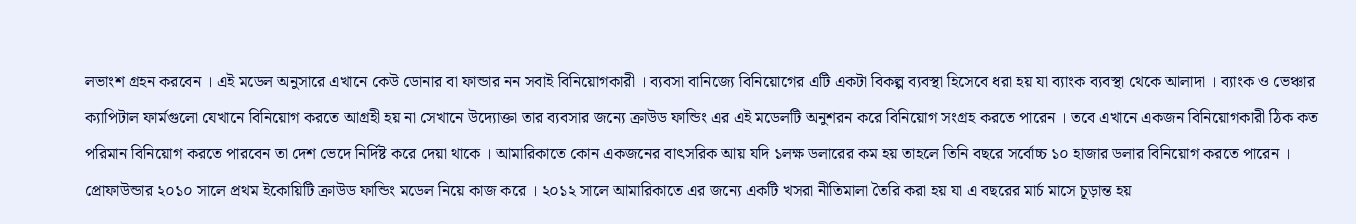লভাংশ গ্রহন করবেন । এই মডেল অনুসারে এখানে কেউ ডোনার বা ফান্ডার নন সবাই বিনিয়োগকারী । ব্যবসা বানিজ্যে বিনিয়োগের এটি একটা বিকল্প ব্যবস্থা হিসেবে ধরা হয় যা ব্যাংক ব্যবস্থা থেকে আলাদা । ব্যাংক ও ভেঞ্চার ক্যাপিটাল ফার্মগুলো যেখানে বিনিয়োগ করতে আগ্রহী হয় না সেখানে উদ্যোক্তা তার ব্যবসার জন্যে ক্রাউড ফান্ডিং এর এই মডেলটি অনুশরন করে বিনিয়োগ সংগ্রহ করতে পারেন । তবে এখানে একজন বিনিয়োগকারী ঠিক কত পরিমান বিনিয়োগ করতে পারবেন তা দেশ ভেদে নির্দিষ্ট করে দেয়া থাকে । আমারিকাতে কোন একজনের বাৎসরিক আয় যদি ১লক্ষ ডলারের কম হয় তাহলে তিনি বছরে সর্বোচ্চ ১০ হাজার ডলার বিনিয়োগ করতে পারেন । প্রোফাউন্ডার ২০১০ সালে প্রথম ইকোয়িটি ক্রাউড ফান্ডিং মডেল নিয়ে কাজ করে । ২০১২ সালে আমারিকাতে এর জন্যে একটি খসরা নীতিমালা তৈরি করা হয় যা এ বছরের মার্চ মাসে চূড়ান্ত হয়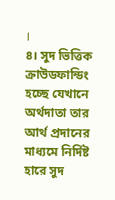।
৪। সুদ ভিত্তিক ক্রাউডফান্ডিং হচ্ছে যেখানে অর্থদাতা তার আর্থ প্রদানের মাধ্যমে নির্দিষ্ট হারে সুদ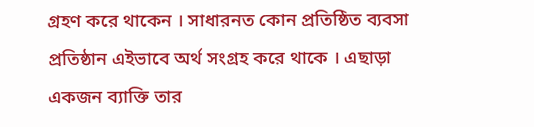গ্রহণ করে থাকেন । সাধারনত কোন প্রতিষ্ঠিত ব্যবসা প্রতিষ্ঠান এইভাবে অর্থ সংগ্রহ করে থাকে । এছাড়া একজন ব্যাক্তি তার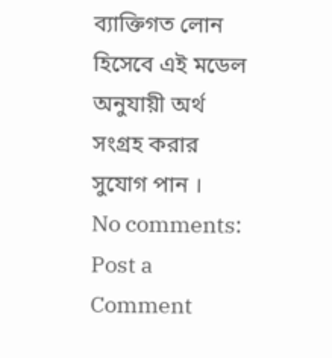ব্যাক্তিগত লোন হিসেবে এই মডেল অনুযায়ী অর্থ সংগ্রহ করার সুযোগ পান ।
No comments:
Post a Comment